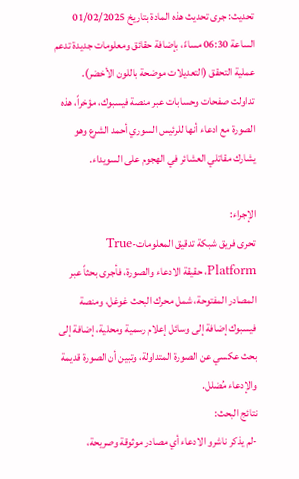تحديث: جرى تحديث هذه المادة بتاريخ 01/02/2025 الساعة 06:30 مساءً، بإضافة حقائق ومعلومات جديدة تدعم عملية التحقق (التعديلات موضحة باللون الأخضر).
تداولت صفحات وحسابات عبر منصة فيسبوك، مؤخراً، هذه الصورة مع ادعاء أنها للرئيس السوري أحمد الشرع وهو يشارك مقاتلي العشائر في الهجوم على السويداء.

الإجراء:
تحرى فريق شبكة تدقيق المعلومات-True Platform، حقيقة الادعاء والصورة، فأجرى بحثاً عبر المصادر المفتوحة، شمل محرك البحث غوغل، ومنصة فيسبوك إضافة إلى وسائل إعلام رسمية ومحلية، إضافة إلى بحث عكسي عن الصورة المتداولة، وتبين أن الصورة قديمة والإدعاء مُضلل.
نتائج البحث:
-لم يذكر ناشرو الادعاء أي مصادر موثوقة وصريحة،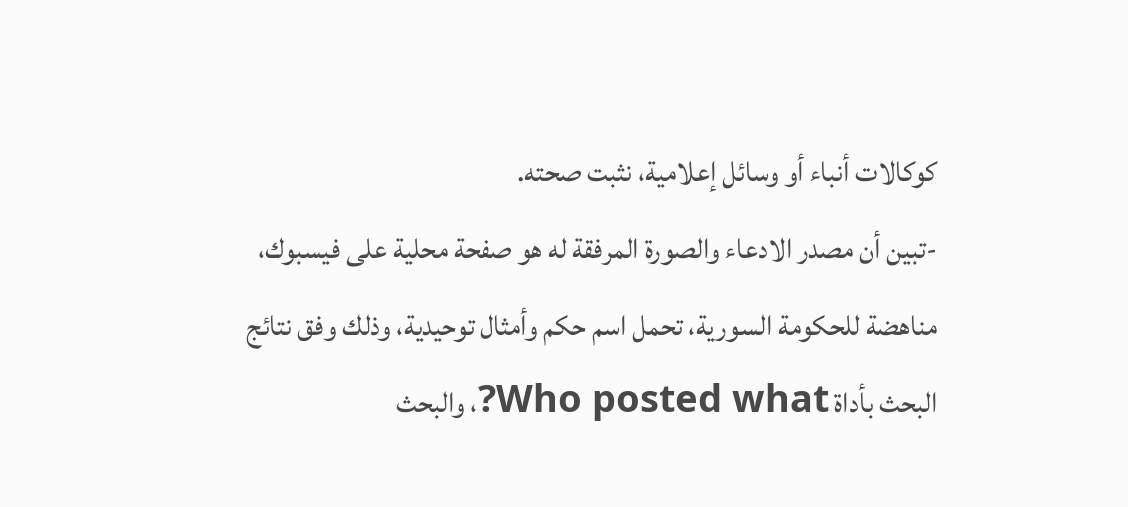كوكالات أنباء أو وسائل إعلامية، نثبت صحته.
-تبين أن مصدر الادعاء والصورة المرفقة له هو صفحة محلية على فيسبوك، مناهضة للحكومة السورية، تحمل اسم حكم وأمثال توحيدية، وذلك وفق نتائج البحث بأداة Who posted what?، والبحث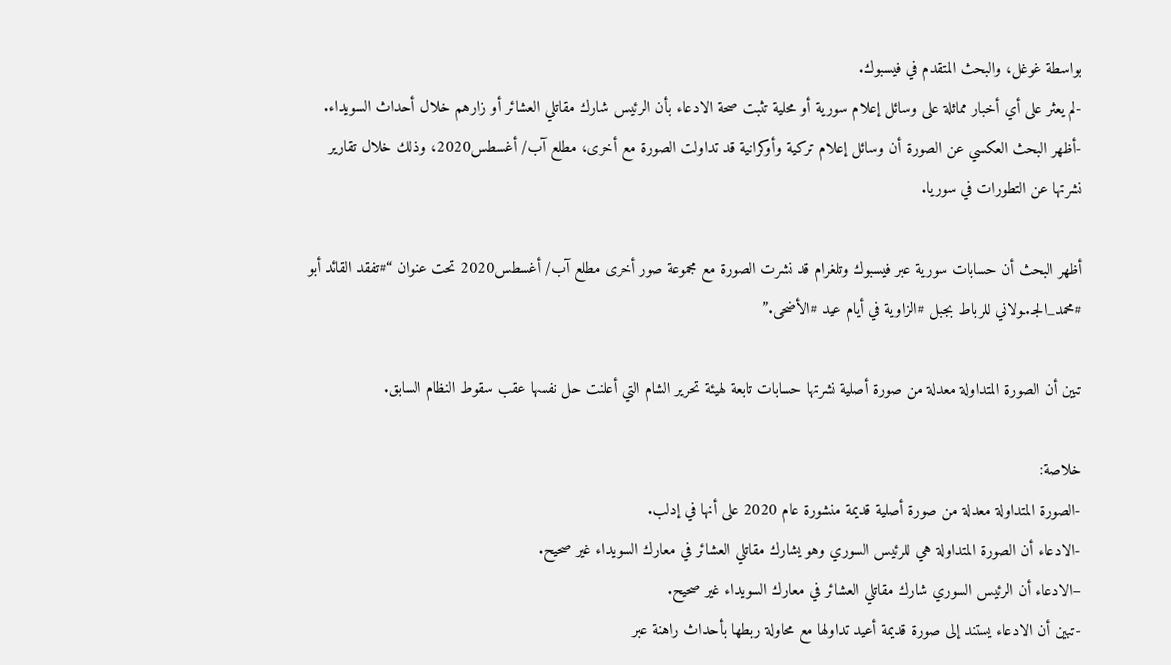بواسطة غوغل، والبحث المتقدم في فيسبوك.
-لم يعثر على أي أخبار مماثلة على وسائل إعلام سورية أو محلية تثبت صحة الادعاء بأن الرئيس شارك مقاتلي العشائر أو زارهم خلال أحداث السويداء.
-أظهر البحث العكسي عن الصورة أن وسائل إعلام تركية وأوكرانية قد تداولت الصورة مع أخرى، مطلع آب/ أغسطس2020، وذلك خلال تقارير نشرتها عن التطورات في سوريا.

أظهر البحث أن حسابات سورية عبر فيسبوك وتلغرام قد نشرت الصورة مع مجموعة صور أخرى مطلع آب/ أغسطس2020 تحت عنوان “#تفقد القائد أبو #محمد_الجـ.ـولاني للرباط بجبل #الزاوية في أيام عيد #الأضحى.”

تبين أن الصورة المتداولة معدلة من صورة أصلية نشرتها حسابات تابعة لهيئة تحرير الشام التي أعلنت حل نفسها عقب سقوط النظام السابق.

خلاصة:
-الصورة المتداولة معدلة من صورة أصلية قديمة منشورة عام 2020 على أنها في إدلب.
-الادعاء أن الصورة المتداولة هي للرئيس السوري وهو يشارك مقاتلي العشائر في معارك السويداء غير صحيح.
–الادعاء أن الرئيس السوري شارك مقاتلي العشائر في معارك السويداء غير صحيح.
-تبين أن الادعاء يستند إلى صورة قديمة أعيد تداولها مع محاولة ربطها بأحداث راهنة عبر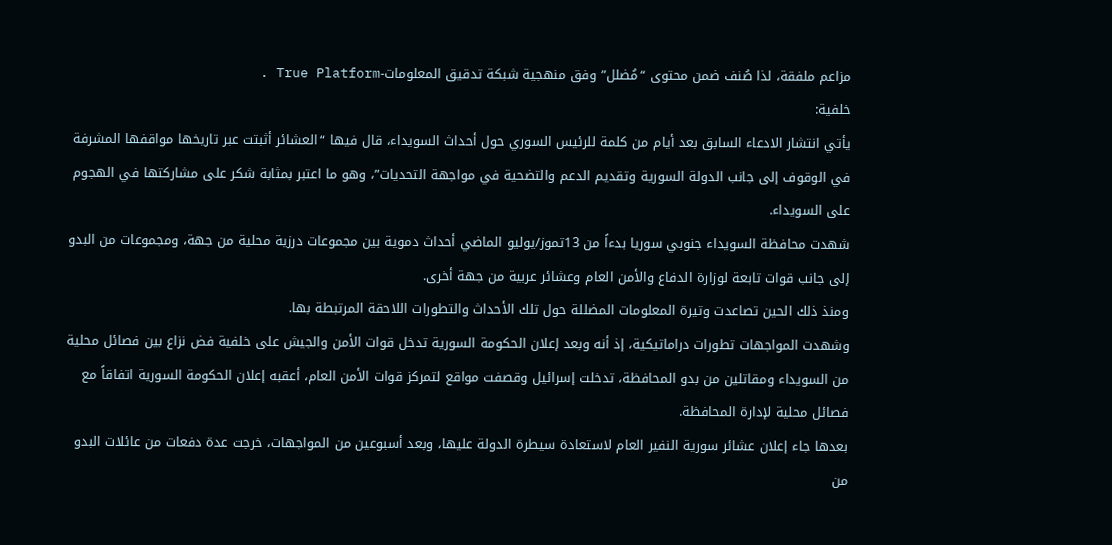مزاعم ملفقة، لذا صُنف ضمن محتوى “مُضلل” وفق منهجية شبكة تدقيق المعلومات-True Platform .
خلفية:
يأتي انتشار الادعاء السابق بعد أيام من كلمة للرئيس السوري حول أحداث السويداء، قال فيها “العشائر أثبتت عبر تاريخها مواقفها المشرفة في الوقوف إلى جانب الدولة السورية وتقديم الدعم والتضحية في مواجهة التحديات”، وهو ما اعتبر بمثابة شكر على مشاركتها في الهجوم على السويداء.
شهدت محافظة السويداء جنوبي سوريا بدءاً من 13تموز/يوليو الماضي أحداث دموية بين مجموعات درزية محلية من جهة، ومجموعات من البدو إلى جانب قوات تابعة لوزارة الدفاع والأمن العام وعشائر عربية من جهة أخرى.
ومنذ ذلك الحين تصاعدت وتيرة المعلومات المضللة حول تلك الأحداث والتطورات اللاحقة المرتبطة بها.
وشهدت المواجهات تطورات دراماتيكية، إذ أنه وبعد إعلان الحكومة السورية تدخل قوات الأمن والجيش على خلفية فض نزاع بين فصائل محلية من السويداء ومقاتلين من بدو المحافظة، تدخلت إسرائيل وقصفت مواقع لتمركز قوات الأمن العام، أعقبه إعلان الحكومة السورية اتفاقاً مع فصائل محلية لإدارة المحافظة.
بعدها جاء إعلان عشائر سورية النفير العام لاستعادة سيطرة الدولة عليها، وبعد أسبوعين من المواجهات، خرجت عدة دفعات من عائلات البدو من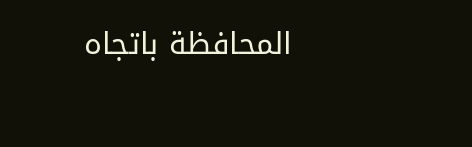المحافظة باتجاه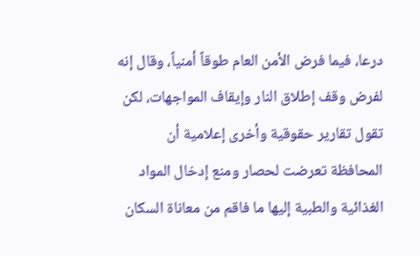درعا، فيما فرض الأمن العام طوقاً أمنياً، وقال إنه لفرض وقف إطلاق النار وإيقاف المواجهات، لكن تقول تقارير حقوقية وأخرى إعلامية أن المحافظة تعرضت لحصار ومنع إدخال المواد الغذائية والطبية إليها ما فاقم من معاناة السكان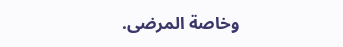وخاصة المرضى.